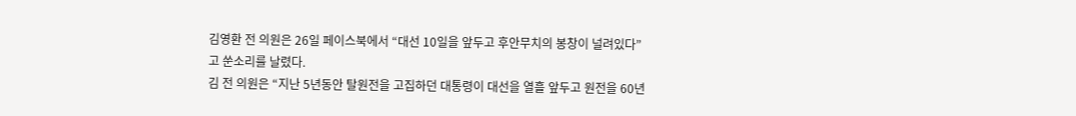김영환 전 의원은 26일 페이스북에서 “대선 10일을 앞두고 후안무치의 봉창이 널려있다”고 쑨소리를 날렸다.
김 전 의원은 “지난 5년동안 탈원전을 고집하던 대통령이 대선을 열흘 앞두고 원전을 60년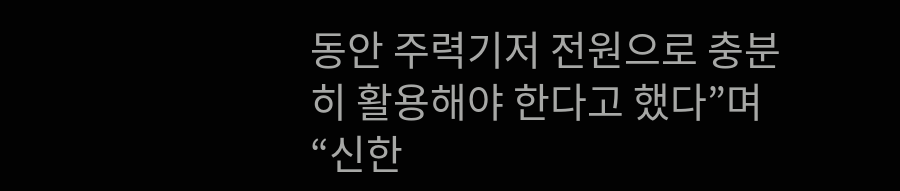동안 주력기저 전원으로 충분히 활용해야 한다고 했다”며 “신한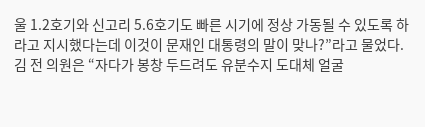울 1.2호기와 신고리 5.6호기도 빠른 시기에 정상 가동될 수 있도록 하라고 지시했다는데 이것이 문재인 대통령의 말이 맞나?”라고 물었다.
김 전 의원은 “자다가 봉창 두드려도 유분수지 도대체 얼굴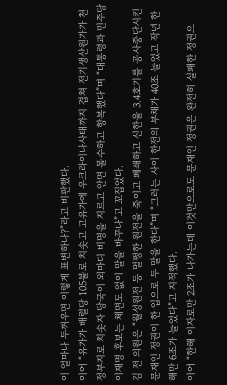이 얼마나 두꺼우면 이렇게 표변하나?”라고 비판했다.
이어 “유가가 배럴당 105불로 치솟고 고유가에 우크라이나사태까지 겹쳐 전기생산원가가 천정부지로 치솟자 당국이 외마디 비명을 지르고 안면 몰수하고 항복했다”며 “대통령과 민주당 이재명 후보는 체면도 없이 말을 바꾸나”고 꼬집었다.
김 전 의원은 “월성원전 등 멀쩡한 원전을 죽이고 폐쇄하고 신한울 3.4호기를 공사중단시킨 문재인 정권이 한 입으로 두 말을 한다”며 “그러는 사이 한전의 부채가 40조 늘었고 작년 한 해만 6조가 늘었다”고 지적했다.
이어 “한해 이자로만 2조가 나가는데 이것만으로도 문재인 정권은 완전히 실패한 정권으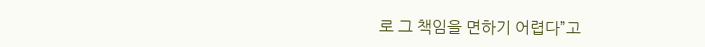로 그 책임을 면하기 어렵다”고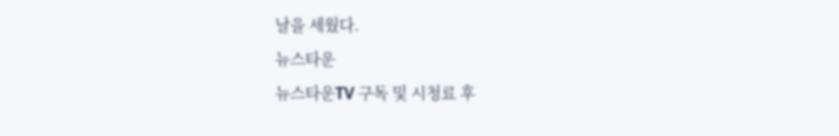날을 세웠다.
뉴스타운
뉴스타운TV 구독 및 시청료 후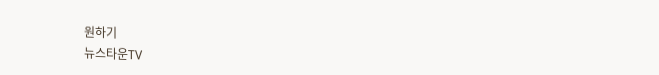원하기
뉴스타운TV